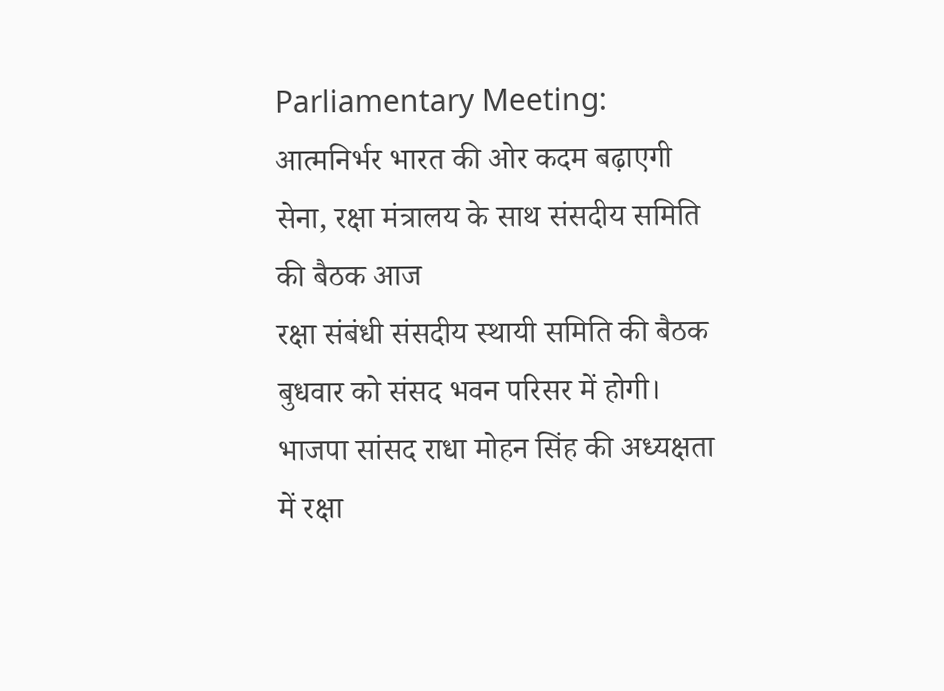Parliamentary Meeting: आत्मनिर्भर भारत की ओर कदम बढ़ाएगी सेना, रक्षा मंत्रालय के साथ संसदीय समिति की बैठक आज
रक्षा संबंधी संसदीय स्थायी समिति की बैठक बुधवार को संसद भवन परिसर में होगी। भाजपा सांसद राधा मोहन सिंह की अध्यक्षता में रक्षा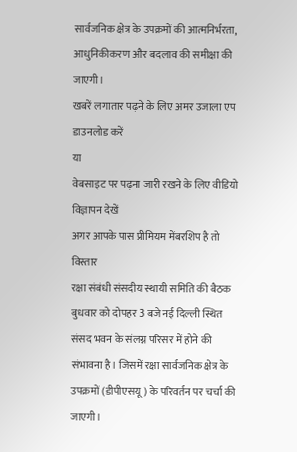सार्वजनिक क्षेत्र के उपक्रमों की आत्मनिर्भरता, आधुनिकीकरण और बदलाव की समीक्षा की जाएगी।
खबरें लगातार पढ़ने के लिए अमर उजाला एप डाउनलोड करें
या
वेबसाइट पर पढ़ना जारी रखने के लिए वीडियो विज्ञापन देखें
अगर आपके पास प्रीमियम मेंबरशिप है तो
विस्तार
रक्षा संबंधी संसदीय स्थायी समिति की बैठक बुधवार को दोपहर 3 बजे नई दिल्ली स्थित संसद भवन के संलग्न परिसर में होने की संभावना है। जिसमें रक्षा सार्वजनिक क्षेत्र के उपक्रमों (डीपीएसयू) के परिवर्तन पर चर्चा की जाएगी।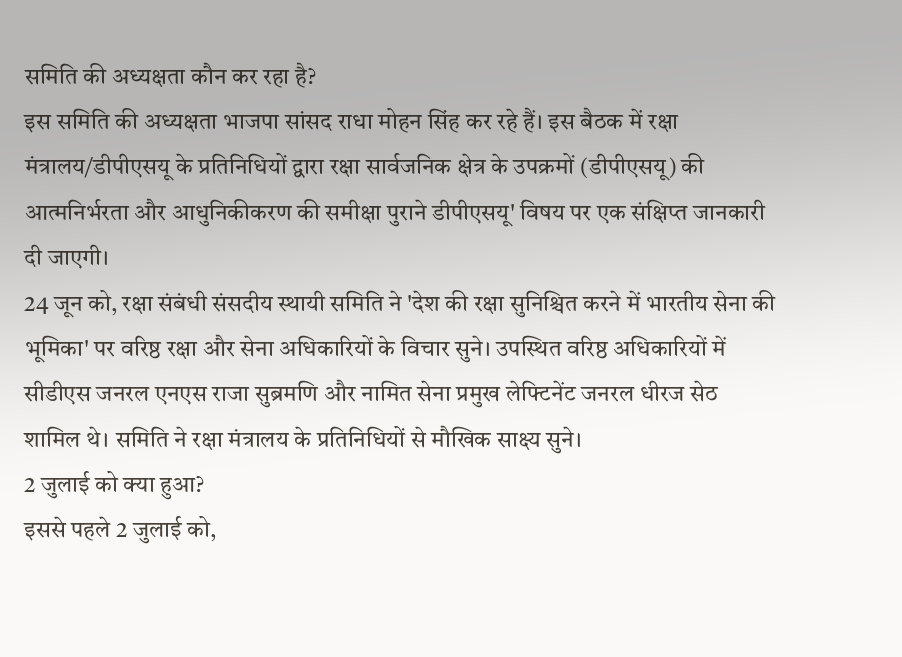समिति की अध्यक्षता कौन कर रहा है?
इस समिति की अध्यक्षता भाजपा सांसद राधा मोहन सिंह कर रहे हैं। इस बैठक में रक्षा मंत्रालय/डीपीएसयू के प्रतिनिधियों द्वारा रक्षा सार्वजनिक क्षेत्र के उपक्रमों (डीपीएसयू) की आत्मनिर्भरता और आधुनिकीकरण की समीक्षा पुराने डीपीएसयू' विषय पर एक संक्षिप्त जानकारी दी जाएगी।
24 जून को, रक्षा संबंधी संसदीय स्थायी समिति ने 'देश की रक्षा सुनिश्चित करने में भारतीय सेना की भूमिका' पर वरिष्ठ रक्षा और सेना अधिकारियों के विचार सुने। उपस्थित वरिष्ठ अधिकारियों में सीडीएस जनरल एनएस राजा सुब्रमणि और नामित सेना प्रमुख लेफ्टिनेंट जनरल धीरज सेठ शामिल थे। समिति ने रक्षा मंत्रालय के प्रतिनिधियों से मौखिक साक्ष्य सुने।
2 जुलाई को क्या हुआ?
इससे पहले 2 जुलाई को,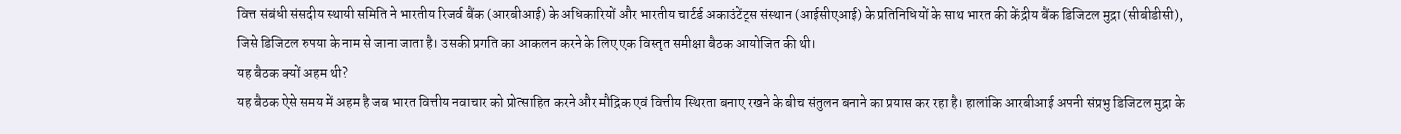वित्त संबंधी संसदीय स्थायी समिति ने भारतीय रिजर्व बैंक (आरबीआई) के अधिकारियों और भारतीय चार्टर्ड अकाउंटेंट्स संस्थान (आईसीएआई) के प्रतिनिधियों के साथ भारत की केंद्रीय बैंक डिजिटल मुद्रा (सीबीडीसी), जिसे डिजिटल रुपया के नाम से जाना जाता है। उसकी प्रगति का आकलन करने के लिए एक विस्तृत समीक्षा बैठक आयोजित की थी।
यह बैठक क्यों अहम थी?
यह बैठक ऐसे समय में अहम है जब भारत वित्तीय नवाचार को प्रोत्साहित करने और मौद्रिक एवं वित्तीय स्थिरता बनाए रखने के बीच संतुलन बनाने का प्रयास कर रहा है। हालांकि आरबीआई अपनी संप्रभु डिजिटल मुद्रा के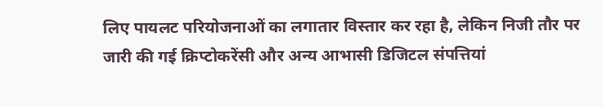लिए पायलट परियोजनाओं का लगातार विस्तार कर रहा है, लेकिन निजी तौर पर जारी की गई क्रिप्टोकरेंसी और अन्य आभासी डिजिटल संपत्तियां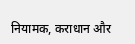नियामक, कराधान और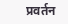प्रवर्तन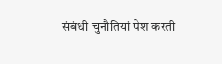संबंधी चुनौतियां पेश करती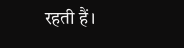रहती हैं।